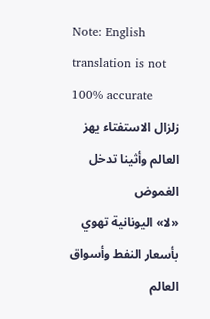Note: English translation is not 100% accurate
زلزال الاستفتاء يهز العالم وأثينا تدخل الغموض
«لا» اليونانية تهوي بأسعار النفط وأسواق العالم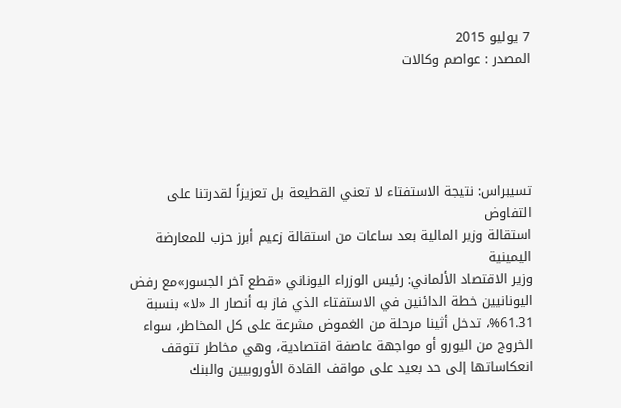7 يوليو 2015
المصدر : عواصم وكالات





تسيبراس: نتيجة الاستفتاء لا تعني القطيعة بل تعزيزاً لقدرتنا على التفاوض
استقالة وزير المالية بعد ساعات من استقالة زعيم أبرز حزب للمعارضة اليمينية
وزير الاقتصاد الألماني: رئيس الوزراء اليوناني «قطع آخر الجسور»مع رفض اليونانيين خطة الدائنين في الاستفتاء الذي فاز به أنصار الـ «لا» بنسبة 61.31%، تدخل أثينا مرحلة من الغموض مشرعة على كل المخاطر، سواء الخروج من اليورو أو مواجهة عاصفة اقتصادية، وهي مخاطر تتوقف انعكاساتها إلى حد بعيد على مواقف القادة الأوروبيين والبنك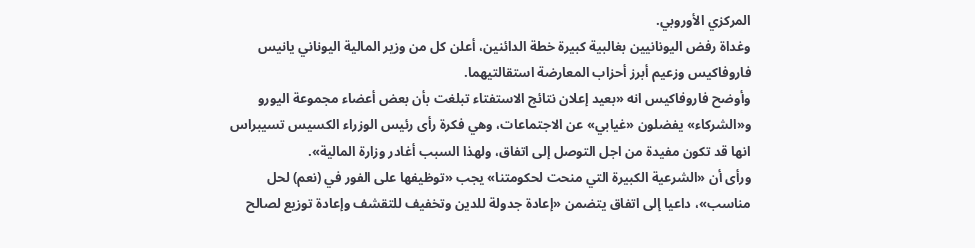المركزي الأوروبي.
وغداة رفض اليونانيين بغالبية كبيرة خطة الدائنين، أعلن كل من وزير المالية اليوناني يانيس فاروفاكيس وزعيم أبرز أحزاب المعارضة استقالتيهما.
وأوضح فاروفاكيس انه «بعيد إعلان نتائج الاستفتاء تبلغت بأن بعض أعضاء مجموعة اليورو و«الشركاء» يفضلون «غيابي» عن الاجتماعات، وهي فكرة رأى رئيس الوزراء الكسيس تسيبراس انها قد تكون مفيدة من اجل التوصل إلى اتفاق، ولهذا السبب أغادر وزارة المالية».
ورأى أن «الشرعية الكبيرة التي منحت لحكومتنا» يجب «توظيفها على الفور في (نعم) لحل مناسب»، داعيا إلى اتفاق يتضمن «إعادة جدولة للدين وتخفيف للتقشف وإعادة توزيع لصالح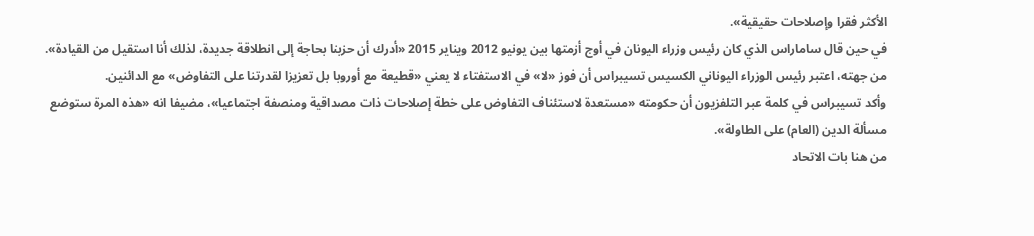الأكثر فقرا وإصلاحات حقيقية».
في حين قال ساماراس الذي كان رئيس وزراء اليونان في أوج أزمتها بين يونيو 2012 ويناير 2015 «أدرك أن حزبنا بحاجة إلى انطلاقة جديدة، لذلك أنا استقيل من القيادة».
من جهته، اعتبر رئيس الوزراء اليوناني الكسيس تسيبراس أن فوز «لا» في الاستفتاء لا يعني «قطيعة مع أوروبا بل تعزيزا لقدرتنا على التفاوض» مع الدائنين.
وأكد تسيبراس في كلمة عبر التلفزيون أن حكومته «مستعدة لاستئناف التفاوض على خطة إصلاحات ذات مصداقية ومنصفة اجتماعيا»، مضيفا انه «هذه المرة ستوضع مسألة الدين (العام) على الطاولة».
من هنا بات الاتحاد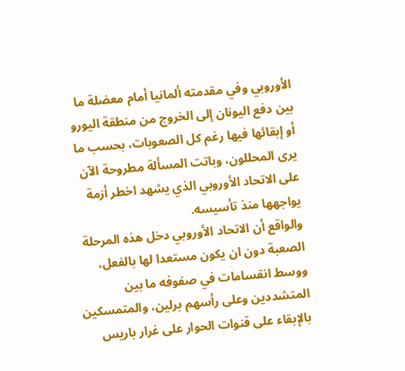الأوروبي وفي مقدمته ألمانيا أمام معضلة ما بين دفع اليونان إلى الخروج من منطقة اليورو أو إبقائها فيها رغم كل الصعوبات، بحسب ما يرى المحللون، وباتت المسألة مطروحة الآن على الاتحاد الأوروبي الذي يشهد اخطر أزمة يواجهها منذ تأسيسه.
والواقع أن الاتحاد الأوروبي دخل هذه المرحلة الصعبة دون ان يكون مستعدا لها بالفعل، ووسط انقسامات في صفوفه ما بين المتشددين وعلى رأسهم برلين، والمتمسكين بالإبقاء على قنوات الحوار على غرار باريس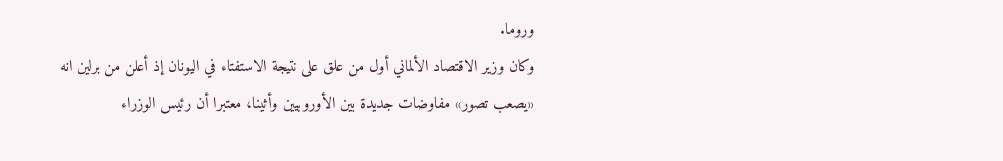وروما.
وكان وزير الاقتصاد الألماني أول من علق على نتيجة الاستفتاء في اليونان إذ أعلن من برلين انه «يصعب تصور» مفاوضات جديدة بين الأوروبيين وأثينا، معتبرا أن رئيس الوزراء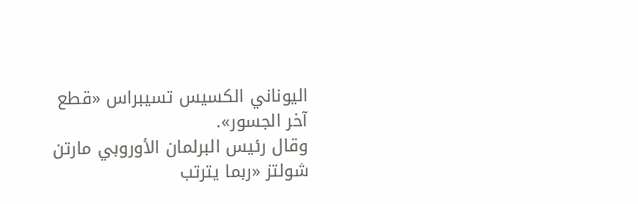اليوناني الكسيس تسيبراس «قطع آخر الجسور».
وقال رئيس البرلمان الأوروبي مارتن شولتز «ربما يترتب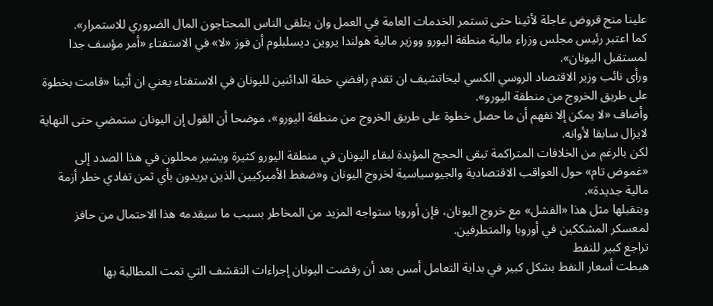علينا منح قروض عاجلة لأثينا حتى تستمر الخدمات العامة في العمل وان يتلقى الناس المحتاجون المال الضروري للاستمرار».
كما اعتبر رئيس مجلس وزراء مالية منطقة اليورو ووزير مالية هولندا يروين ديسلبلوم أن فوز «لا» في الاستفتاء «أمر مؤسف جدا لمستقبل اليونان».
ورأى نائب وزير الاقتصاد الروسي الكسي ليخاتشيف ان تقدم رافضي خطة الدائنين لليونان في الاستفتاء يعني ان أثينا «قامت بخطوة على طريق الخروج من منطقة اليورو».
وأضاف «لا يمكن إلا نفهم أن ما حصل خطوة على طريق الخروج من منطقة اليورو»، موضحا أن القول إن اليونان ستمضي حتى النهاية لايزال سابقا لأوانه.
لكن بالرغم من الخلافات المتراكمة تبقى الحجج المؤيدة لبقاء اليونان في منطقة اليورو كثيرة ويشير محللون في هذا الصدد إلى «غموض تام» حول العواقب الاقتصادية والجيوسياسية لخروج اليونان و«ضغط الأميركيين الذين يريدون بأي ثمن تفادي خطر أزمة مالية جديدة».
وبتقبلها مثل هذا «الفشل» مع خروج اليونان، فإن أوروبا ستواجه المزيد من المخاطر بسبب ما سيقدمه هذا الاحتمال من حافز لمعسكر المشككين في أوروبا والمتطرفين.
تراجع كبير للنفط
هبطت أسعار النفط بشكل كبير في بداية التعامل أمس بعد أن رفضت اليونان إجراءات التقشف التي تمت المطالبة بها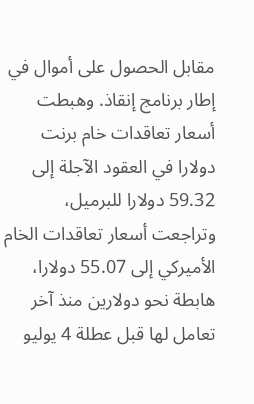مقابل الحصول على أموال في إطار برنامج إنقاذ. وهبطت أسعار تعاقدات خام برنت دولارا في العقود الآجلة إلى 59.32 دولارا للبرميل، وتراجعت أسعار تعاقدات الخام الأميركي إلى 55.07 دولارا، هابطة نحو دولارين منذ آخر تعامل لها قبل عطلة 4 يوليو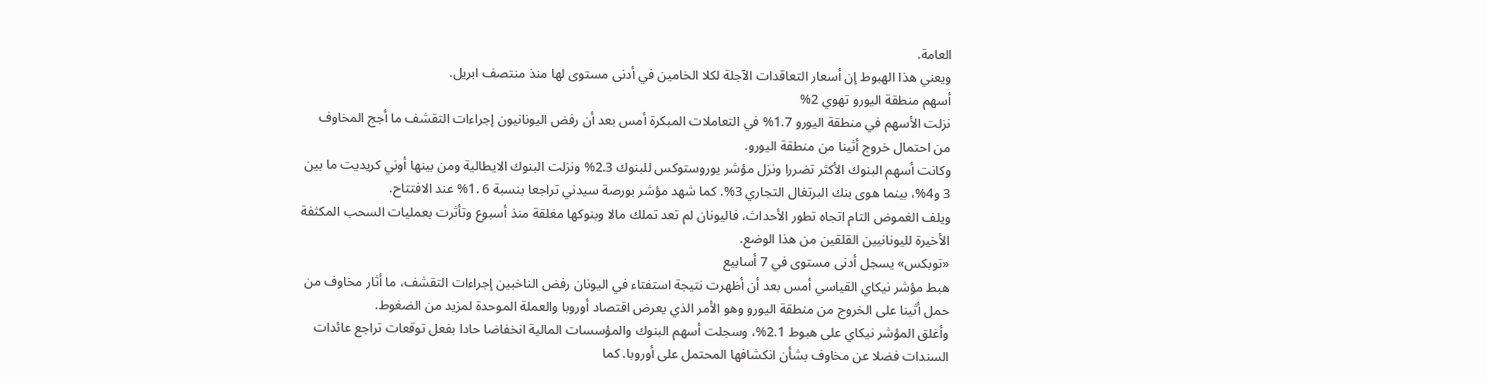العامة.
ويعني هذا الهبوط إن أسعار التعاقدات الآجلة لكلا الخامين في أدنى مستوى لها منذ منتصف ابريل.
أسهم منطقة اليورو تهوي 2%
نزلت الأسهم في منطقة اليورو 1.7% في التعاملات المبكرة أمس بعد أن رفض اليونانيون إجراءات التقشف ما أجج المخاوف من احتمال خروج أثينا من منطقة اليورو.
وكانت أسهم البنوك الأكثر تضررا ونزل مؤشر يوروستوكس للبنوك 2.3% ونزلت البنوك الايطالية ومن بينها أوني كريديت ما بين 3 و4%، بينما هوى بنك البرتغال التجاري 3%. كما شهد مؤشر بورصة سيدني تراجعا بنسبة 6 .1% عند الافتتاح.
ويلف الغموض التام اتجاه تطور الأحداث، فاليونان لم تعد تملك مالا وبنوكها مغلقة منذ أسبوع وتأثرت بعمليات السحب المكثفة الأخيرة لليونانيين القلقين من هذا الوضع.
«توبكس» يسجل أدنى مستوى في 7 أسابيع
هبط مؤشر نيكاي القياسي أمس بعد أن أظهرت نتيجة استفتاء في اليونان رفض الناخبين إجراءات التقشف، ما أثار مخاوف من حمل أثينا على الخروج من منطقة اليورو وهو الأمر الذي يعرض اقتصاد أوروبا والعملة الموحدة لمزيد من الضغوط.
وأغلق المؤشر نيكاي على هبوط 2.1%، وسجلت أسهم البنوك والمؤسسات المالية انخفاضا حادا بفعل توقعات تراجع عائدات السندات فضلا عن مخاوف بشأن انكشافها المحتمل على أوروبا. كما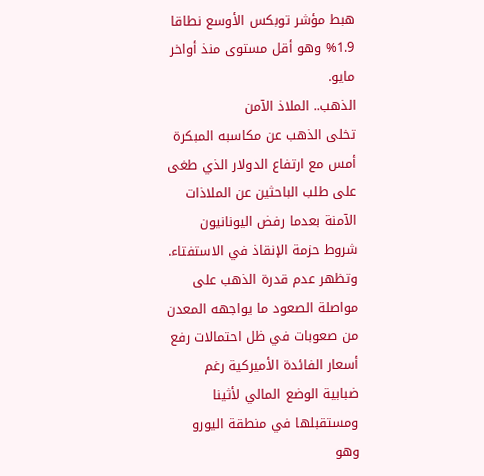هبط مؤشر توبكس الأوسع نطاقا 1.9% وهو أقل مستوى منذ أواخر مايو.
الذهب.. الملاذ الآمن
تخلى الذهب عن مكاسبه المبكرة أمس مع ارتفاع الدولار الذي طغى على طلب الباحثين عن الملاذات الآمنة بعدما رفض اليونانيون شروط حزمة الإنقاذ في الاستفتاء.
وتظهر عدم قدرة الذهب على مواصلة الصعود ما يواجهه المعدن من صعوبات في ظل احتمالات رفع أسعار الفائدة الأميركية رغم ضبابية الوضع المالي لأثينا ومستقبلها في منطقة اليورو وهو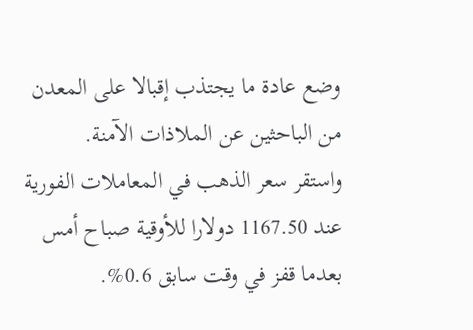وضع عادة ما يجتذب إقبالا على المعدن من الباحثين عن الملاذات الآمنة.
واستقر سعر الذهب في المعاملات الفورية عند 1167.50 دولارا للأوقية صباح أمس بعدما قفز في وقت سابق 0.6%.